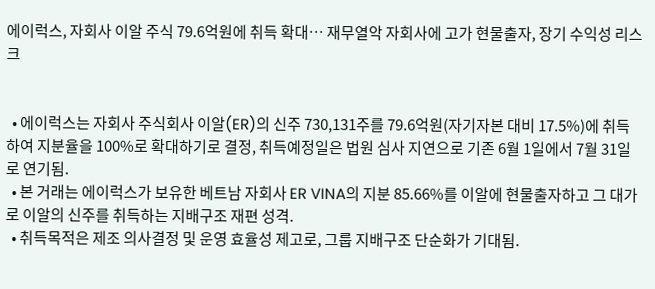에이럭스, 자회사 이알 주식 79.6억원에 취득 확대… 재무열악 자회사에 고가 현물출자, 장기 수익성 리스크


  • 에이럭스는 자회사 주식회사 이알(ER)의 신주 730,131주를 79.6억원(자기자본 대비 17.5%)에 취득하여 지분율을 100%로 확대하기로 결정, 취득예정일은 법원 심사 지연으로 기존 6월 1일에서 7월 31일로 연기됨.
  • 본 거래는 에이럭스가 보유한 베트남 자회사 ER VINA의 지분 85.66%를 이알에 현물출자하고 그 대가로 이알의 신주를 취득하는 지배구조 재편 성격.
  • 취득목적은 제조 의사결정 및 운영 효율성 제고로, 그룹 지배구조 단순화가 기대됨.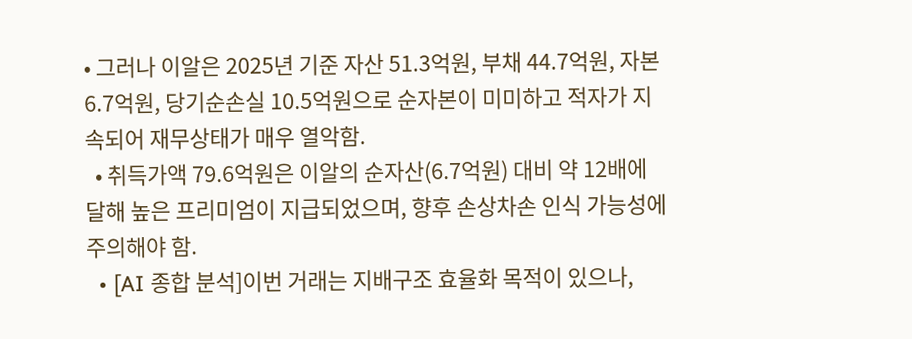• 그러나 이알은 2025년 기준 자산 51.3억원, 부채 44.7억원, 자본 6.7억원, 당기순손실 10.5억원으로 순자본이 미미하고 적자가 지속되어 재무상태가 매우 열악함.
  • 취득가액 79.6억원은 이알의 순자산(6.7억원) 대비 약 12배에 달해 높은 프리미엄이 지급되었으며, 향후 손상차손 인식 가능성에 주의해야 함.
  • [AI 종합 분석]이번 거래는 지배구조 효율화 목적이 있으나,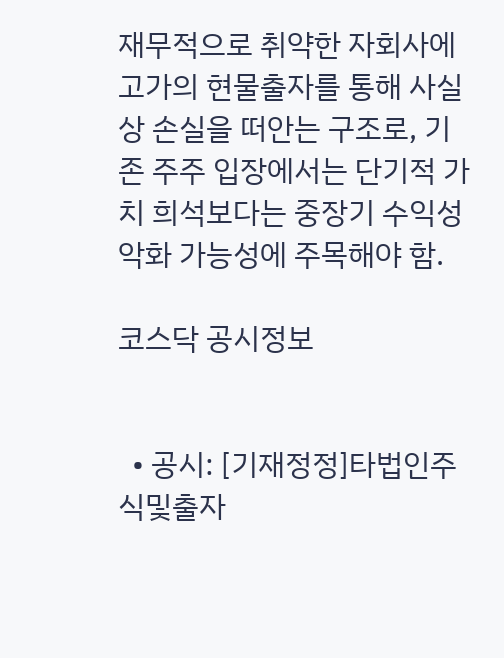재무적으로 취약한 자회사에 고가의 현물출자를 통해 사실상 손실을 떠안는 구조로, 기존 주주 입장에서는 단기적 가치 희석보다는 중장기 수익성 악화 가능성에 주목해야 함.

코스닥 공시정보


  • 공시: [기재정정]타법인주식및출자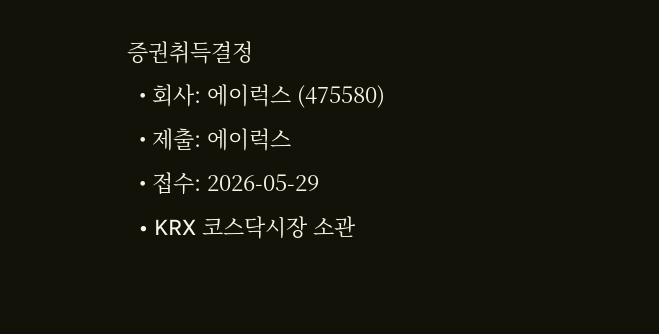증권취득결정
  • 회사: 에이럭스 (475580)
  • 제출: 에이럭스
  • 접수: 2026-05-29
  • KRX 코스닥시장 소관